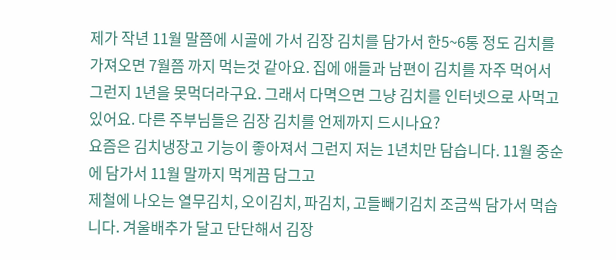제가 작년 11월 말쯤에 시골에 가서 김장 김치를 담가서 한5~6통 정도 김치를 가져오면 7월쯤 까지 먹는것 같아요. 집에 애들과 남편이 김치를 자주 먹어서 그런지 1년을 못먹더라구요. 그래서 다멱으면 그냥 김치를 인터넷으로 사먹고 있어요. 다른 주부님들은 김장 김치를 언제까지 드시나요?
요즘은 김치냉장고 기능이 좋아져서 그런지 저는 1년치만 담습니다. 11월 중순에 담가서 11월 말까지 먹게끔 담그고
제철에 나오는 열무김치, 오이김치, 파김치, 고들빼기김치 조금씩 담가서 먹습니다. 겨울배추가 달고 단단해서 김장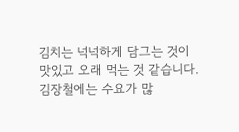김치는 넉넉하게 담그는 것이 맛있고 오래 먹는 것 같습니다. 김장철에는 수요가 많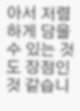아서 저렴하게 담을 수 있는 것도 장점인 것 같습니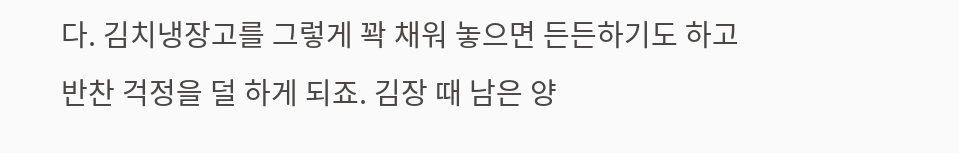다. 김치냉장고를 그렇게 꽉 채워 놓으면 든든하기도 하고 반찬 걱정을 덜 하게 되죠. 김장 때 남은 양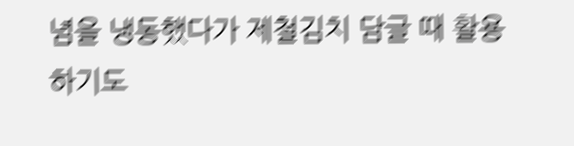념을 냉동했다가 제철김치 담글 때 활용하기도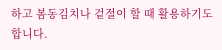하고 봄동김치나 겉절이 할 때 활용하기도 합니다.